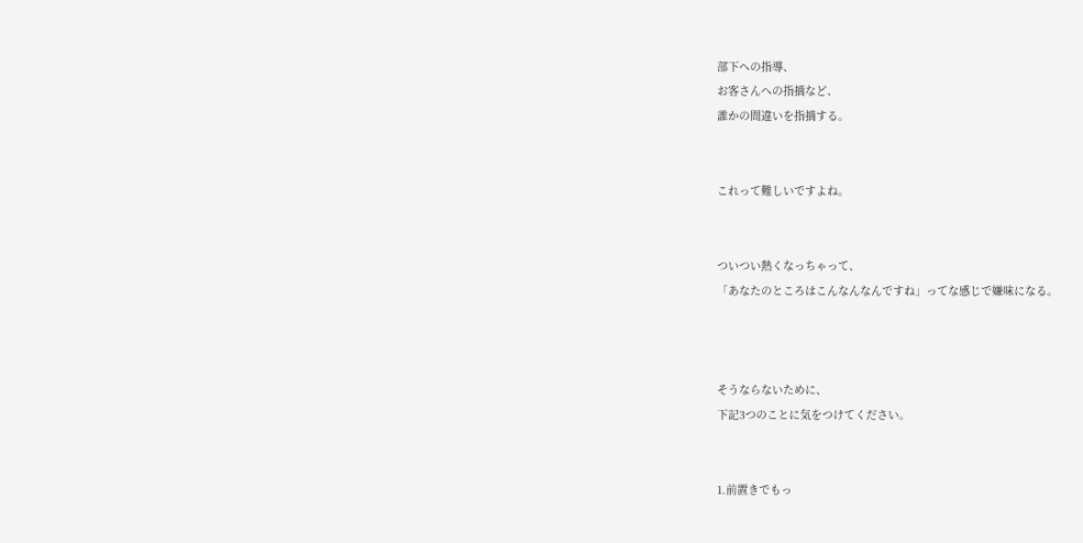部下への指導、
お客さんへの指摘など、
誰かの間違いを指摘する。


これって難しいですよね。


ついつい熱くなっちゃって、
「あなたのところはこんなんなんですね」ってな感じで嫌味になる。



そうならないために、
下記3つのことに気をつけてください。


1.前置きでもっ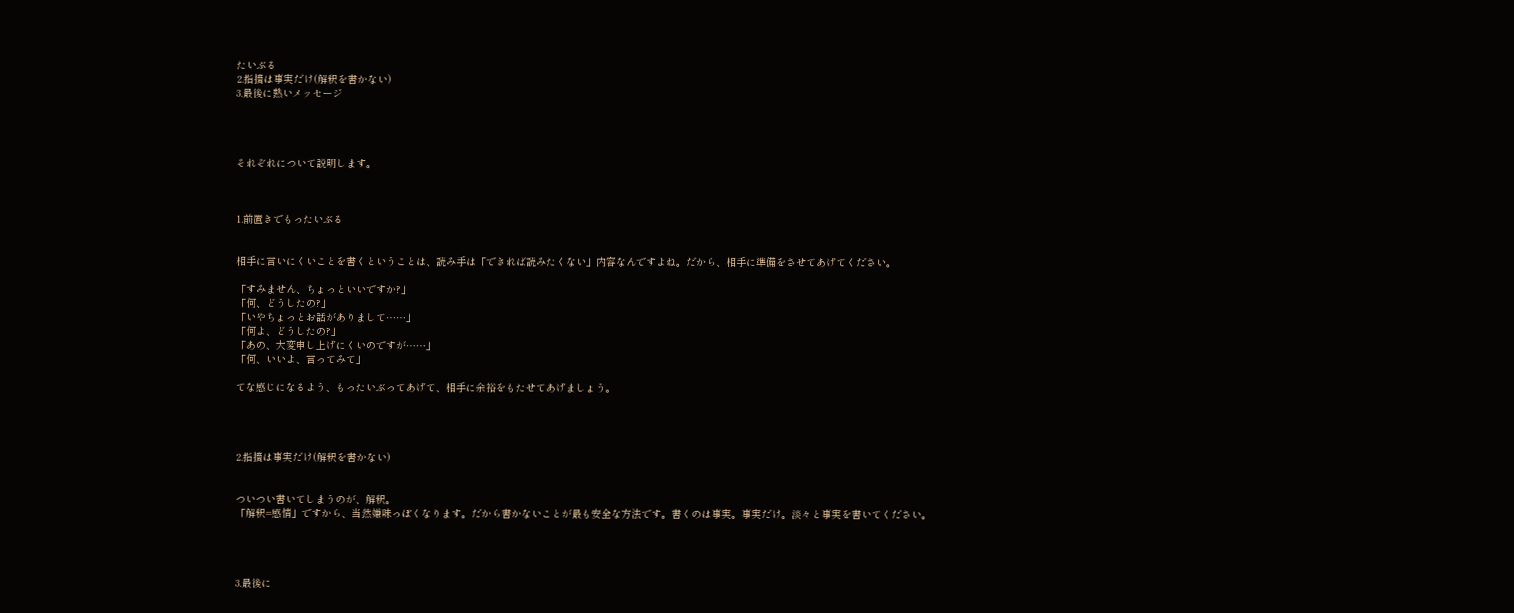たいぶる
2.指摘は事実だけ(解釈を書かない)
3.最後に熱いメッセージ




それぞれについて説明します。



1.前置きでもったいぶる


相手に言いにくいことを書くということは、読み手は「できれば読みたくない」内容なんですよね。だから、相手に準備をさせてあげてください。

「すみません、ちょっといいですか?」
「何、どうしたの?」
「いやちょっとお話がありまして……」
「何よ、どうしたの?」
「あの、大変申し上げにくいのですが……」
「何、いいよ、言ってみて」

てな感じになるよう、もったいぶってあげて、相手に余裕をもたせてあげましょう。




2.指摘は事実だけ(解釈を書かない)


ついつい書いてしまうのが、解釈。
「解釈=感情」ですから、当然嫌味っぽくなります。だから書かないことが最も安全な方法です。書くのは事実。事実だけ。淡々と事実を書いてください。




3.最後に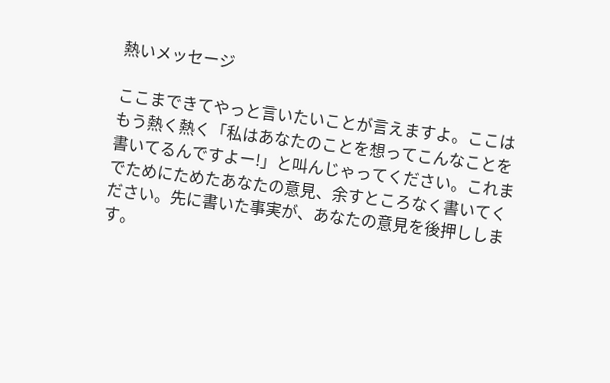熱いメッセージ

ここまできてやっと言いたいことが言えますよ。ここはもう熱く熱く「私はあなたのことを想ってこんなことを書いてるんですよー!」と叫んじゃってください。これまでためにためたあなたの意見、余すところなく書いてください。先に書いた事実が、あなたの意見を後押しします。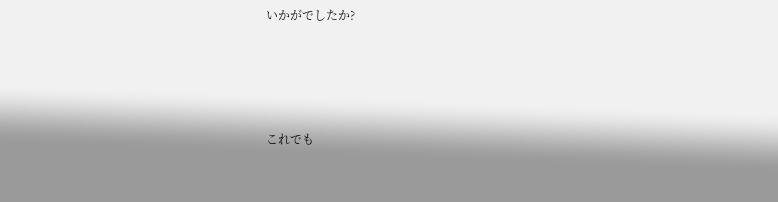いかがでしたか?




これでも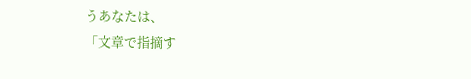うあなたは、
「文章で指摘す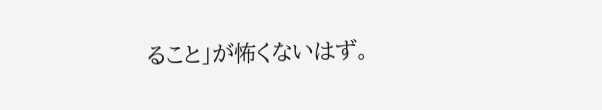ること」が怖くないはず。